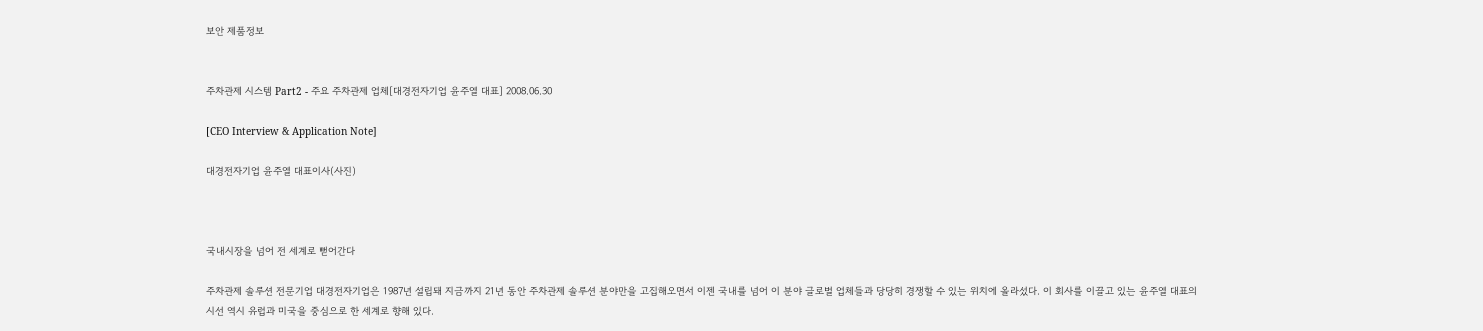보안 제품정보


주차관제 시스템 Part2 - 주요 주차관제 업체[대경전자기업 윤주열 대표] 2008.06.30

[CEO Interview & Application Note]

대경전자기업 윤주열 대표이사(사진)



국내시장을 넘어 전 세계로 뻗어간다

주차관제 솔루션 전문기업 대경전자기업은 1987년 설립돼 지금까지 21년 동안 주차관제 솔루션 분야만을 고집해오면서 이젠 국내를 넘어 이 분야 글로벌 업체들과 당당히 경쟁할 수 있는 위치에 올라섰다. 이 회사를 이끌고 있는 윤주열 대표의 시선 역시 유럽과 미국을 중심으로 한 세계로 향해 있다.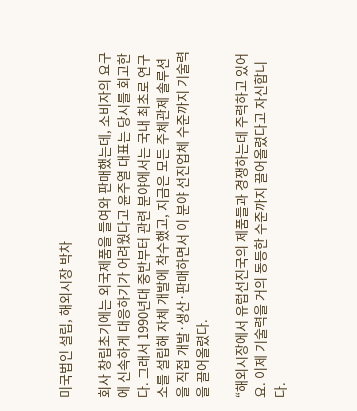미국법인 설립, 해외시장 박차

회사 창립초기에는 외국제품을 들여와 판매했는데, 소비자의 요구에 신속하게 대응하기가 어려웠다고 윤주열 대표는 당시를 회고한다. 그래서 1990년대 중반부터 관련 분야에서는 국내 최초로 연구소를 설립해 자체 개발에 착수했고, 지금은 모든 주체관제 솔루션을 직접 개발·생산·판매하면서 이 분야 선진업체 수준까지 기술력을 끌어올렸다.

“해외시장에서 유럽선진국의 제품들과 경쟁하는데 주력하고 있어요. 이제 기술력을 거의 동등한 수준까지 끌어올렸다고 자신합니다.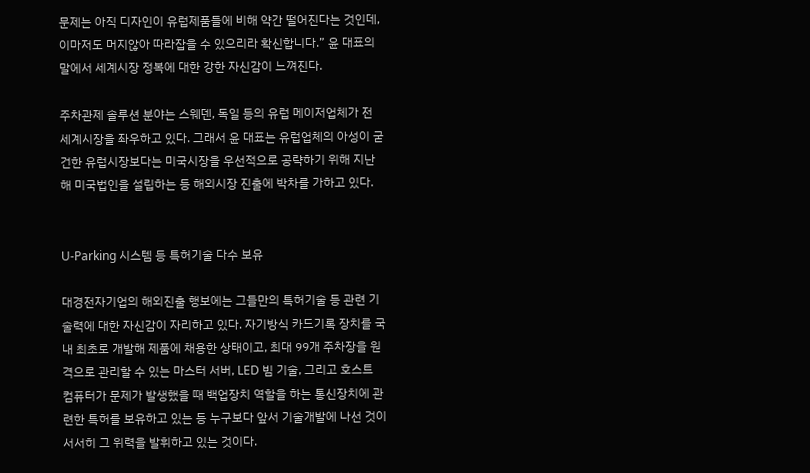문제는 아직 디자인이 유럽제품들에 비해 약간 떨어진다는 것인데, 이마저도 머지않아 따라잡을 수 있으리라 확신합니다.” 윤 대표의 말에서 세계시장 정복에 대한 강한 자신감이 느껴진다.

주차관제 솔루션 분야는 스웨덴, 독일 등의 유럽 메이저업체가 전 세계시장을 좌우하고 있다. 그래서 윤 대표는 유럽업체의 아성이 굳건한 유럽시장보다는 미국시장을 우선적으로 공략하기 위해 지난해 미국법인을 설립하는 등 해외시장 진출에 박차를 가하고 있다.


U-Parking 시스템 등 특허기술 다수 보유

대경전자기업의 해외진출 행보에는 그들만의 특허기술 등 관련 기술력에 대한 자신감이 자리하고 있다. 자기방식 카드기록 장치를 국내 최초로 개발해 제품에 채용한 상태이고, 최대 99개 주차장을 원격으로 관리할 수 있는 마스터 서버, LED 빔 기술, 그리고 호스트 컴퓨터가 문제가 발생했을 때 백업장치 역할을 하는 통신장치에 관련한 특허를 보유하고 있는 등 누구보다 앞서 기술개발에 나선 것이 서서히 그 위력을 발휘하고 있는 것이다.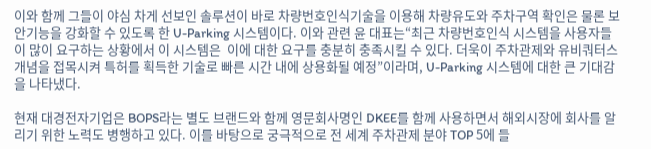이와 함께 그들이 야심 차게 선보인 솔루션이 바로 차량번호인식기술을 이용해 차량유도와 주차구역 확인은 물론 보안기능을 강화할 수 있도록 한 U-Parking 시스템이다. 이와 관련 윤 대표는“최근 차량번호인식 시스템을 사용자들이 많이 요구하는 상황에서 이 시스템은  이에 대한 요구를 충분히 충족시킬 수 있다. 더욱이 주차관제와 유비쿼터스 개념을 접목시켜 특허를 획득한 기술로 빠른 시간 내에 상용화될 예정”이라며, U-Parking 시스템에 대한 큰 기대감을 나타냈다.

현재 대경전자기업은 BOPS라는 별도 브랜드와 함께 영문회사명인 DKEE를 함께 사용하면서 해외시장에 회사를 알리기 위한 노력도 병행하고 있다. 이를 바탕으로 궁극적으로 전 세계 주차관제 분야 TOP 5에 들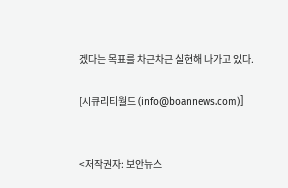겠다는 목표를 차근차근 실현해 나가고 있다.

[시큐리티월드 (info@boannews.com)]


<저작권자: 보안뉴스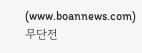(www.boannews.com) 무단전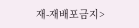재-재배포금지>